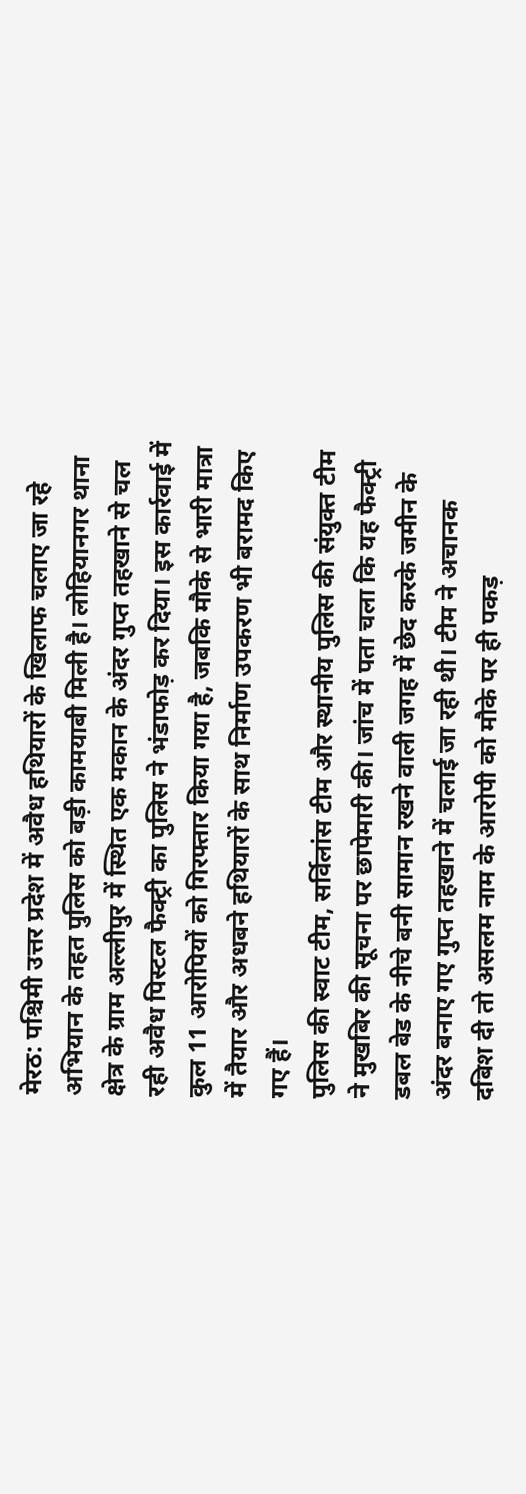मेरठ: पश्चिमी उत्तर प्रदेश में अवैध हथियारों के खिलाफ चलाए जा रहे अभियान के तहत पुलिस को बड़ी कामयाबी मिली है। लोहियानगर थाना क्षेत्र के ग्राम अल्लीपुर में स्थित एक मकान के अंदर गुप्त तहखाने से चल रही अवैध पिस्टल फैक्ट्री का पुलिस ने भंडाफोड़ कर दिया। इस कार्रवाई में कुल 11 आरोपियों को गिरफ्तार किया गया है, जबकि मौके से भारी मात्रा में तैयार और अधबने हथियारों के साथ निर्माण उपकरण भी बरामद किए गए हैं।
पुलिस की स्वाट टीम, सर्विलांस टीम और स्थानीय पुलिस की संयुक्त टीम ने मुखबिर की सूचना पर छापेमारी की। जांच में पता चला कि यह फैक्ट्री डबल बेड के नीचे बनी सामान रखने वाली जगह में छेद करके जमीन के अंदर बनाए गए गुप्त तहखाने में चलाई जा रही थी। टीम ने अचानक दबिश दी तो असलम नाम के आरोपी को मौके पर ही पकड़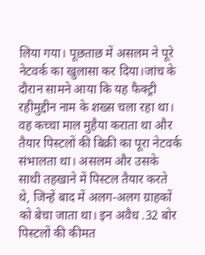लिया गया। पूछताछ में असलम ने पूरे नेटवर्क का खुलासा कर दिया।जांच के दौरान सामने आया कि यह फैक्ट्री रहीमुद्दीन नाम के शख्स चला रहा था। वह कच्चा माल मुहैया कराता था और तैयार पिस्टलों की बिक्री का पूरा नेटवर्क संभालता था। असलम और उसके साथी तहखाने में पिस्टल तैयार करते थे, जिन्हें बाद में अलग-अलग ग्राहकों को बेचा जाता था। इन अवैध .32 बोर पिस्टलों की कीमत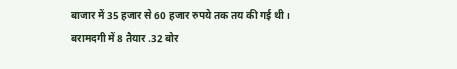बाजार में 35 हजार से 60 हजार रुपये तक तय की गई थी।
बरामदगी में 8 तैयार .32 बोर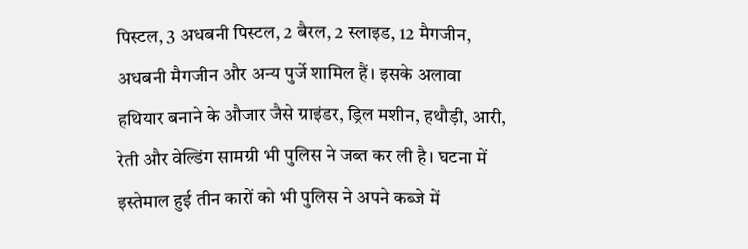पिस्टल, 3 अधबनी पिस्टल, 2 बैरल, 2 स्लाइड, 12 मैगजीन, अधबनी मैगजीन और अन्य पुर्जे शामिल हैं। इसके अलावा हथियार बनाने के औजार जैसे ग्राइंडर, ड्रिल मशीन, हथौड़ी, आरी, रेती और वेल्डिंग सामग्री भी पुलिस ने जब्त कर ली है। घटना में इस्तेमाल हुई तीन कारों को भी पुलिस ने अपने कब्जे में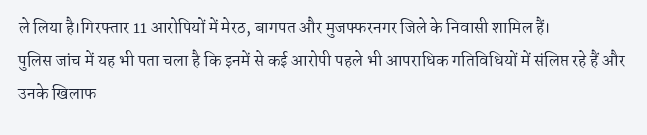ले लिया है।गिरफ्तार 11 आरोपियों में मेरठ, बागपत और मुजफ्फरनगर जिले के निवासी शामिल हैं।
पुलिस जांच में यह भी पता चला है कि इनमें से कई आरोपी पहले भी आपराधिक गतिविधियों में संलिप्त रहे हैं और उनके खिलाफ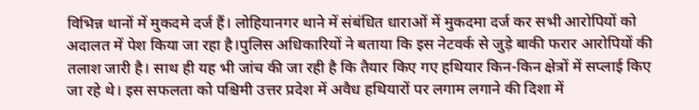विभिन्न थानों में मुकदमे दर्ज हैं। लोहियानगर थाने में संबंधित धाराओं में मुकदमा दर्ज कर सभी आरोपियों को अदालत में पेश किया जा रहा है।पुलिस अधिकारियों ने बताया कि इस नेटवर्क से जुड़े बाकी फरार आरोपियों की तलाश जारी है। साथ ही यह भी जांच की जा रही है कि तैयार किए गए हथियार किन-किन क्षेत्रों में सप्लाई किए जा रहे थे। इस सफलता को पश्चिमी उत्तर प्रदेश में अवैध हथियारों पर लगाम लगाने की दिशा में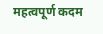महत्वपूर्ण कदम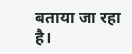बताया जा रहा है।